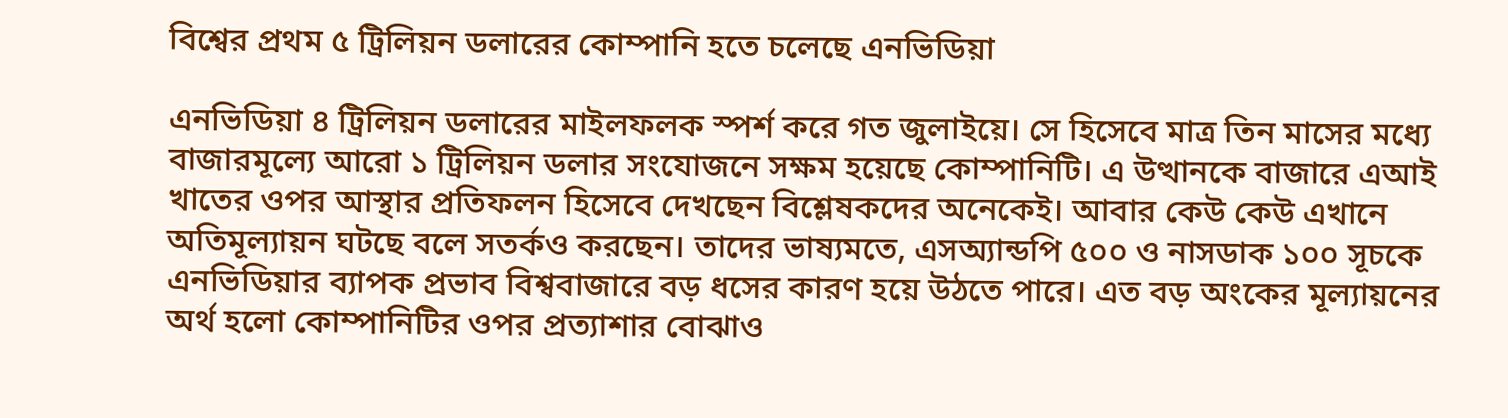বিশ্বের প্রথম ৫ ট্রিলিয়ন ডলারের কোম্পানি হতে চলেছে এনভিডিয়া

এনভিডিয়া ৪ ট্রিলিয়ন ডলারের মাইলফলক স্পর্শ করে গত জুলাইয়ে। সে হিসেবে মাত্র তিন মাসের মধ্যে বাজারমূল্যে আরো ১ ট্রিলিয়ন ডলার সংযোজনে সক্ষম হয়েছে কোম্পানিটি। এ উত্থানকে বাজারে এআই খাতের ওপর আস্থার প্রতিফলন হিসেবে দেখছেন বিশ্লেষকদের অনেকেই। আবার কেউ কেউ এখানে অতিমূল্যায়ন ঘটছে বলে সতর্কও করছেন। তাদের ভাষ্যমতে, এসঅ্যান্ডপি ৫০০ ও নাসডাক ১০০ সূচকে এনভিডিয়ার ব্যাপক প্রভাব বিশ্ববাজারে বড় ধসের কারণ হয়ে উঠতে পারে। এত বড় অংকের মূল্যায়নের অর্থ হলো কোম্পানিটির ওপর প্রত্যাশার বোঝাও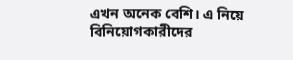এখন অনেক বেশি। এ নিয়ে বিনিয়োগকারীদের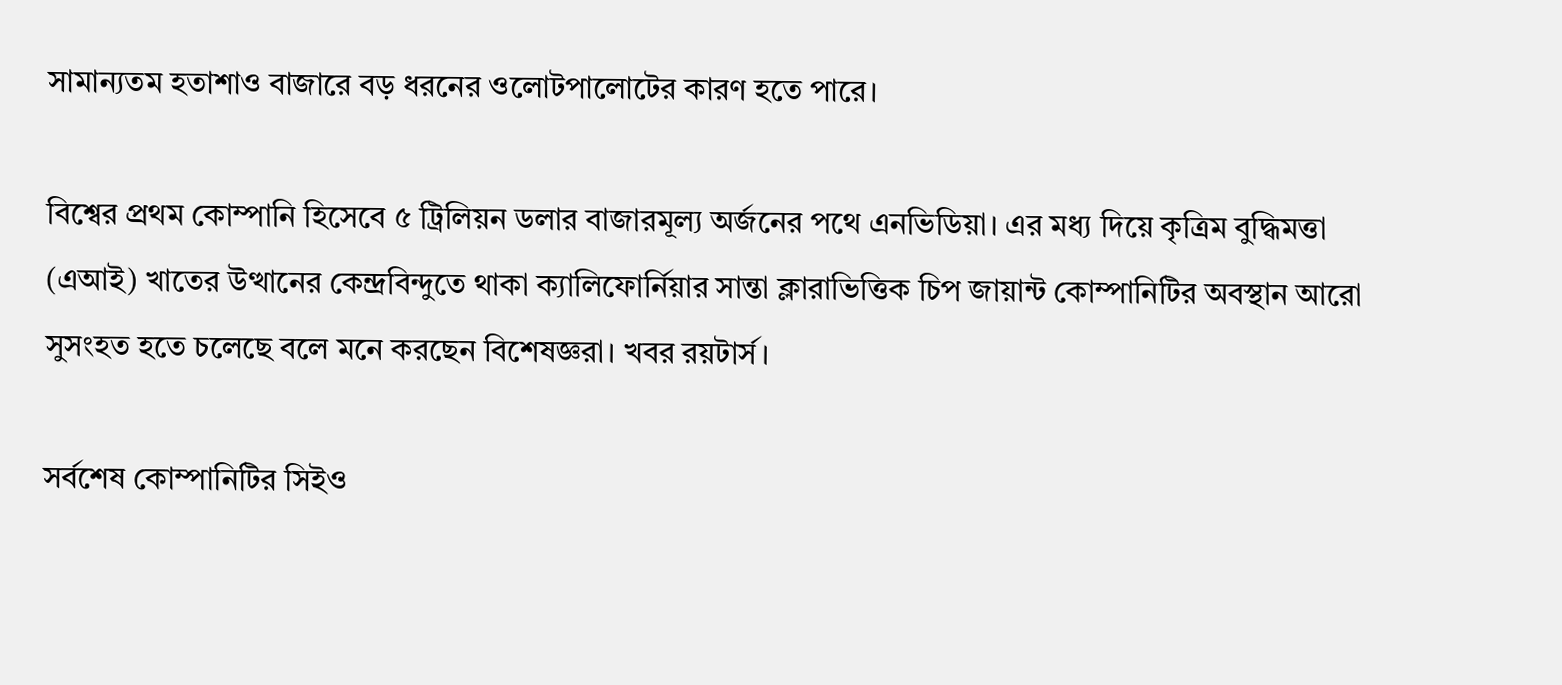সামান্যতম হতাশাও বাজারে বড় ধরনের ওলোটপালোটের কারণ হতে পারে।

বিশ্বের প্রথম কোম্পানি হিসেবে ৫ ট্রিলিয়ন ডলার বাজারমূল্য অর্জনের পথে এনভিডিয়া। এর মধ্য দিয়ে কৃত্রিম বুদ্ধিমত্তা (এআই) খাতের উত্থানের কেন্দ্রবিন্দুতে থাকা ক্যালিফোর্নিয়ার সান্তা ক্লারাভিত্তিক চিপ জায়ান্ট কোম্পানিটির অবস্থান আরো সুসংহত হতে চলেছে বলে মনে করছেন বিশেষজ্ঞরা। খবর রয়টার্স।

সর্বশেষ কোম্পানিটির সিইও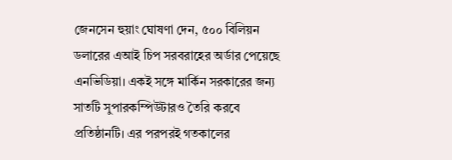জেনসেন হুয়াং ঘোষণা দেন, ৫০০ বিলিয়ন ডলারের এআই চিপ সরবরাহের অর্ডার পেয়েছে এনভিডিয়া। একই সঙ্গে মার্কিন সরকারের জন্য সাতটি সুপারকম্পিউটারও তৈরি করবে প্রতিষ্ঠানটি। এর পরপরই গতকালের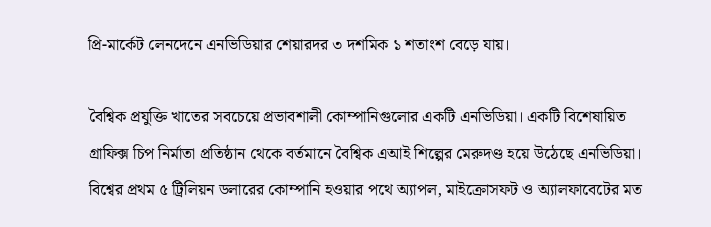প্রি-মার্কেট লেনদেনে এনভিডিয়ার শেয়ারদর ৩ দশমিক ১ শতাংশ বেড়ে যায়।

বৈশ্বিক প্রযুক্তি খাতের সবচেয়ে প্রভাবশালী কোম্পানিগুলোর একটি এনভিডিয়া। একটি বিশেষায়িত গ্রাফিক্স চিপ নির্মাতা প্রতিষ্ঠান থেকে বর্তমানে বৈশ্বিক এআই শিল্পের মেরুদণ্ড হয়ে উঠেছে এনভিডিয়া। বিশ্বের প্রথম ৫ ট্রিলিয়ন ডলারের কোম্পানি হওয়ার পথে অ্যাপল, মাইক্রোসফট ও অ্যালফাবেটের মত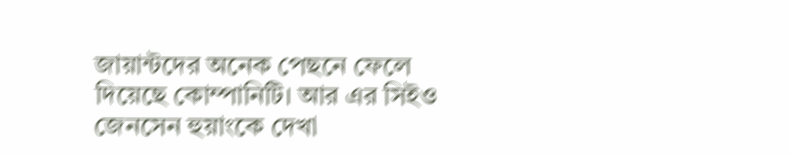জায়ান্টদের অনেক পেছনে ফেলে দিয়েছে কোম্পানিটি। আর এর সিইও জেনসেন হুয়াংকে দেখা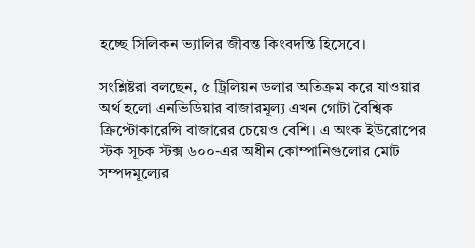হচ্ছে সিলিকন ভ্যালির জীবন্ত কিংবদন্তি হিসেবে।

সংশ্লিষ্টরা বলছেন, ৫ ট্রিলিয়ন ডলার অতিক্রম করে যাওয়ার অর্থ হলো এনভিডিয়ার বাজারমূল্য এখন গোটা বৈশ্বিক ক্রিপ্টোকারেন্সি বাজারের চেয়েও বেশি। এ অংক ইউরোপের স্টক সূচক স্টক্স ৬০০-এর অধীন কোম্পানিগুলোর মোট সম্পদমূল্যের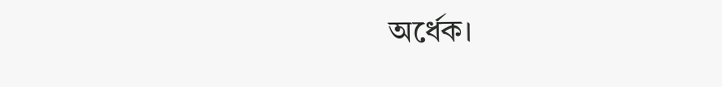অর্ধেক।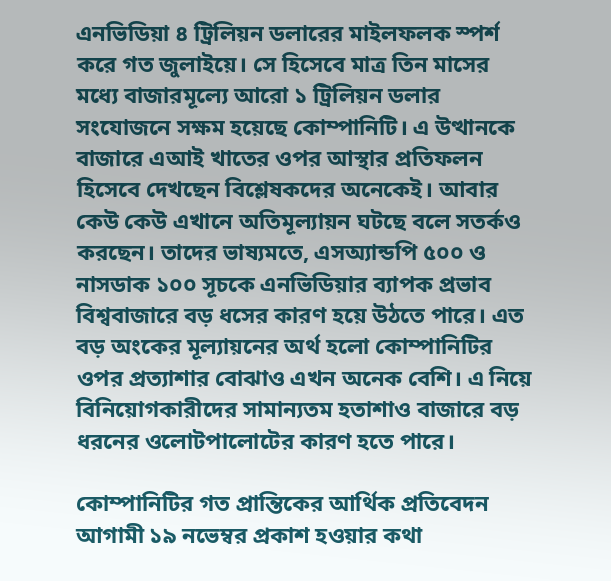এনভিডিয়া ৪ ট্রিলিয়ন ডলারের মাইলফলক স্পর্শ করে গত জুলাইয়ে। সে হিসেবে মাত্র তিন মাসের মধ্যে বাজারমূল্যে আরো ১ ট্রিলিয়ন ডলার সংযোজনে সক্ষম হয়েছে কোম্পানিটি। এ উত্থানকে বাজারে এআই খাতের ওপর আস্থার প্রতিফলন হিসেবে দেখছেন বিশ্লেষকদের অনেকেই। আবার কেউ কেউ এখানে অতিমূল্যায়ন ঘটছে বলে সতর্কও করছেন। তাদের ভাষ্যমতে, এসঅ্যান্ডপি ৫০০ ও নাসডাক ১০০ সূচকে এনভিডিয়ার ব্যাপক প্রভাব বিশ্ববাজারে বড় ধসের কারণ হয়ে উঠতে পারে। এত বড় অংকের মূল্যায়নের অর্থ হলো কোম্পানিটির ওপর প্রত্যাশার বোঝাও এখন অনেক বেশি। এ নিয়ে বিনিয়োগকারীদের সামান্যতম হতাশাও বাজারে বড় ধরনের ওলোটপালোটের কারণ হতে পারে।

কোম্পানিটির গত প্রান্তিকের আর্থিক প্রতিবেদন আগামী ১৯ নভেম্বর প্রকাশ হওয়ার কথা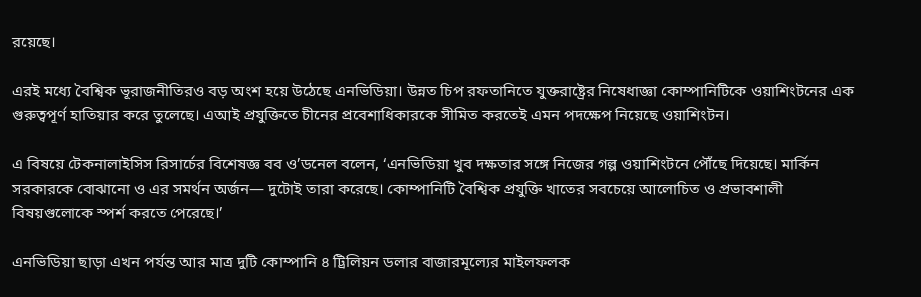রয়েছে।

এরই মধ্যে বৈশ্বিক ভূরাজনীতিরও বড় অংশ হয়ে উঠেছে এনভিডিয়া। উন্নত চিপ রফতানিতে যুক্তরাষ্ট্রের নিষেধাজ্ঞা কোম্পানিটিকে ওয়াশিংটনের এক গুরুত্বপূর্ণ হাতিয়ার করে তুলেছে। এআই প্রযুক্তিতে চীনের প্রবেশাধিকারকে সীমিত করতেই এমন পদক্ষেপ নিয়েছে ওয়াশিংটন।

এ বিষয়ে টেকনালাইসিস রিসার্চের বিশেষজ্ঞ বব ও’ডনেল বলেন, ‘এনভিডিয়া খুব দক্ষতার সঙ্গে নিজের গল্প ওয়াশিংটনে পৌঁছে দিয়েছে। মার্কিন সরকারকে বোঝানো ও এর সমর্থন অর্জন— দুটোই তারা করেছে। কোম্পানিটি বৈশ্বিক প্রযুক্তি খাতের সবচেয়ে আলোচিত ও প্রভাবশালী বিষয়গুলোকে স্পর্শ করতে পেরেছে।’

এনভিডিয়া ছাড়া এখন পর্যন্ত আর মাত্র দুটি কোম্পানি ৪ ট্রিলিয়ন ডলার বাজারমূল্যের মাইলফলক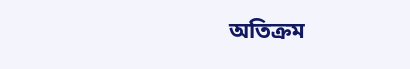অতিক্রম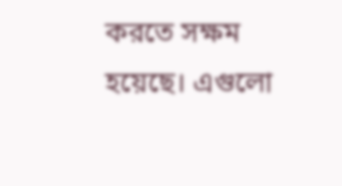করতে সক্ষম হয়েছে। এগুলো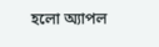হলো অ্যাপল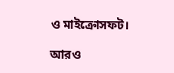ও মাইক্রোসফট।

আরও